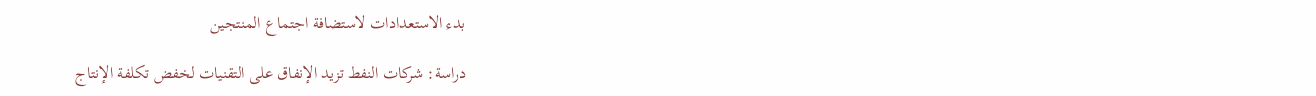بدء الاستعدادات لاستضافة اجتماع المنتجين

دراسة: شركات النفط تزيد الإنفاق على التقنيات لخفض تكلفة الإنتاج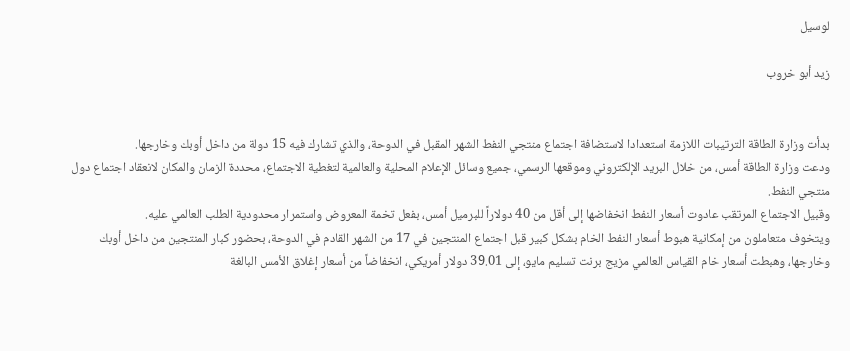لوسيل

زيد أبو خروب


بدأت وزارة الطاقة الترتيبات اللازمة استعدادا لاستضافة اجتماع منتجي النفط الشهر المقبل في الدوحة، والذي تشارك فيه 15 دولة من داخل أوبك وخارجها.
ودعت وزارة الطاقة أمس، من خلال البريد الإلكتروني وموقعها الرسمي، جميع وسائل الإعلام المحلية والعالمية لتغطية الاجتماع، محددة الزمان والمكان لانعقاد اجتماع دول منتجي النفط.
وقبيل الاجتماع المرتقب عادوت أسعار النفط انخفاضها إلى أقل من 40 دولاراً للبرميل أمس، بفعل تخمة المعروض واستمرار محدودية الطلب العالمي عليه.
ويتخوف متعاملون من إمكانية هبوط أسعار النفط الخام بشكل كبير قبل اجتماع المنتجين في 17 من الشهر القادم في الدوحة، بحضور كبار المنتجين من داخل أوبك وخارجها، وهبطت أسعار خام القياس العالمي مزيج برنت تسليم مايو، إلى 39.01 دولار أمريكي، انخفاضاً من أسعار إغلاق الأمس البالغة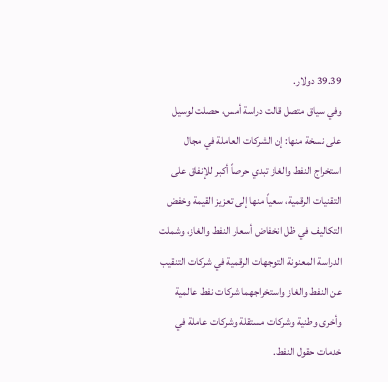39.39 دولار.
وفي سياق متصل قالت دراسة أمس، حصلت لوسيل على نسخة منها: إن الشركات العاملة في مجال استخراج النفط والغاز تبدي حرصاً أكبر للإنفاق على التقنيات الرقمية، سعياً منها إلى تعزيز القيمة وخفض التكاليف في ظل انخفاض أسعار النفط والغاز، وشملت الدراسة المعنونة التوجهات الرقمية في شركات التنقيب عن النفط والغاز واستخراجهما شركات نفط عالمية وأخرى وطنية وشركات مستقلة وشركات عاملة في خدمات حقول النفط.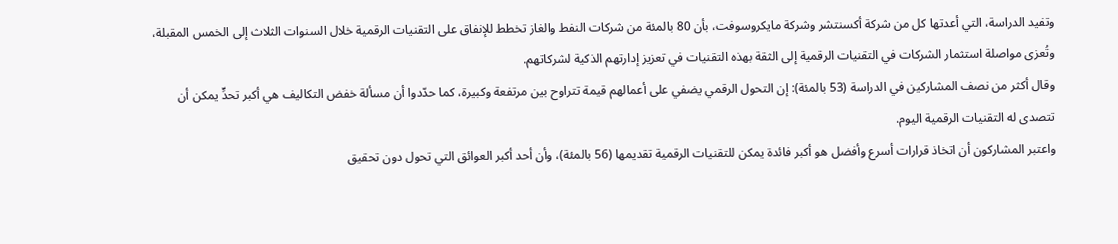وتفيد الدراسة، التي أعدتها كل من شركة أكسنتشر وشركة مايكروسوفت، بأن 80 بالمئة من شركات النفط والغاز تخطط للإنفاق على التقنيات الرقمية خلال السنوات الثلاث إلى الخمس المقبلة، وتُعزى مواصلة استثمار الشركات في التقنيات الرقمية إلى الثقة بهذه التقنيات في تعزيز إدارتهم الذكية لشركاتهم.
وقال أكثر من نصف المشاركين في الدراسة (53 بالمئة): إن التحول الرقمي يضفي على أعمالهم قيمة تتراوح بين مرتفعة وكبيرة، كما حدّدوا أن مسألة خفض التكاليف هي أكبر تحدٍّ يمكن أن تتصدى له التقنيات الرقمية اليوم.
واعتبر المشاركون أن اتخاذ قرارات أسرع وأفضل هو أكبر فائدة يمكن للتقنيات الرقمية تقديمها (56 بالمئة)، وأن أحد أكبر العوائق التي تحول دون تحقيق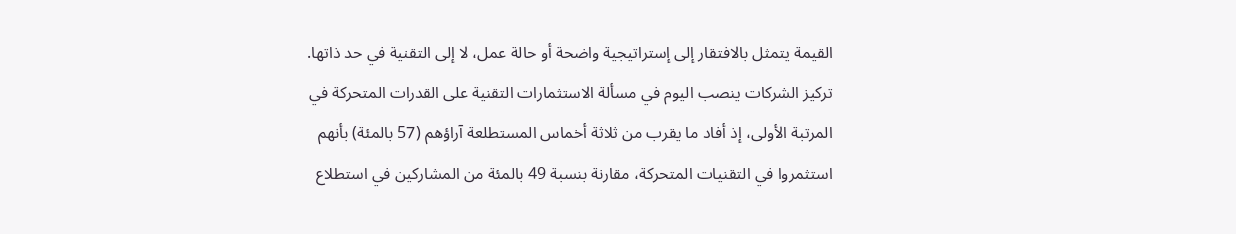القيمة يتمثل بالافتقار إلى إستراتيجية واضحة أو حالة عمل، لا إلى التقنية في حد ذاتها.
تركيز الشركات ينصب اليوم في مسألة الاستثمارات التقنية على القدرات المتحركة في المرتبة الأولى، إذ أفاد ما يقرب من ثلاثة أخماس المستطلعة آراؤهم (57 بالمئة) بأنهم استثمروا في التقنيات المتحركة، مقارنة بنسبة 49 بالمئة من المشاركين في استطلاع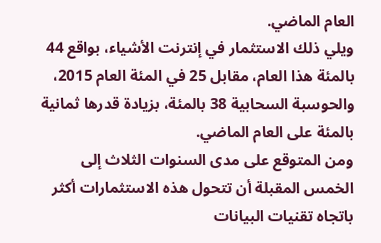العام الماضي.
ويلي ذلك الاستثمار في إنترنت الأشياء، بواقع 44 بالمئة هذا العام، مقابل 25 في المئة العام 2015، والحوسبة السحابية 38 بالمئة، بزيادة قدرها ثمانية بالمئة على العام الماضي.
ومن المتوقع على مدى السنوات الثلاث إلى الخمس المقبلة أن تتحول هذه الاستثمارات أكثر باتجاه تقنيات البيانات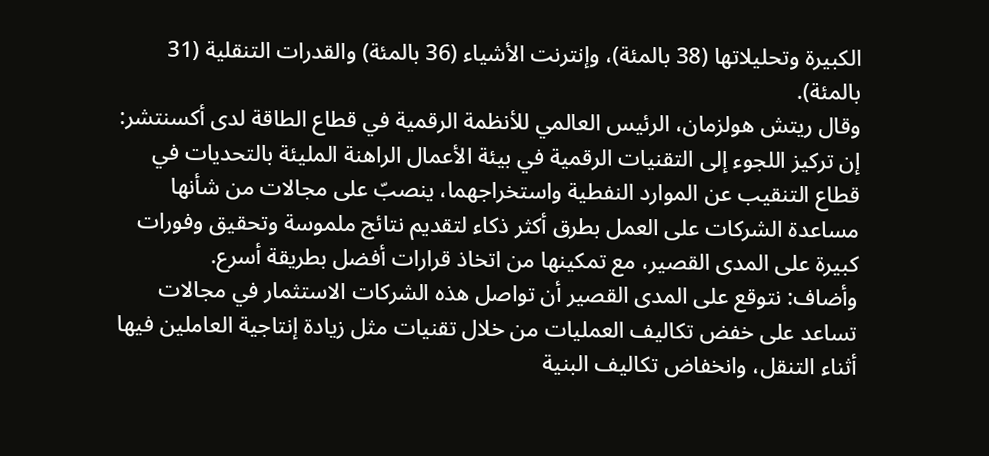الكبيرة وتحليلاتها (38 بالمئة)، وإنترنت الأشياء (36 بالمئة) والقدرات التنقلية (31 بالمئة).
وقال ريتش هولزمان، الرئيس العالمي للأنظمة الرقمية في قطاع الطاقة لدى أكسنتشر: إن تركيز اللجوء إلى التقنيات الرقمية في بيئة الأعمال الراهنة المليئة بالتحديات في قطاع التنقيب عن الموارد النفطية واستخراجهما، ينصبّ على مجالات من شأنها مساعدة الشركات على العمل بطرق أكثر ذكاء لتقديم نتائج ملموسة وتحقيق وفورات كبيرة على المدى القصير، مع تمكينها من اتخاذ قرارات أفضل بطريقة أسرع.
وأضاف: نتوقع على المدى القصير أن تواصل هذه الشركات الاستثمار في مجالات تساعد على خفض تكاليف العمليات من خلال تقنيات مثل زيادة إنتاجية العاملين فيها أثناء التنقل، وانخفاض تكاليف البنية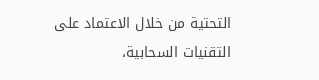التحتية من خلال الاعتماد على التقنيات السحابية،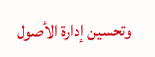وتحسين إدارة الأصول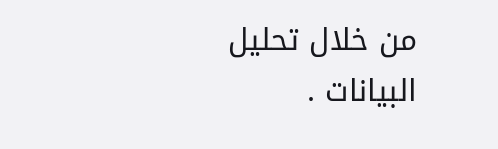من خلال تحليل البيانات .